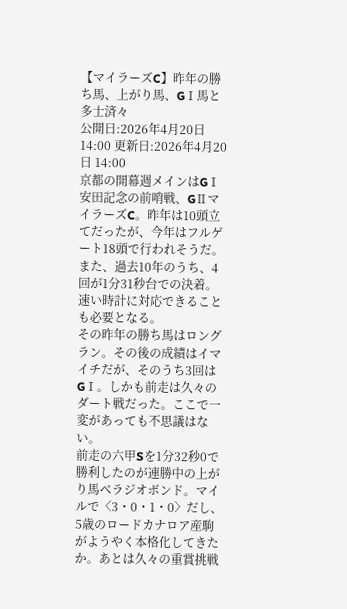【マイラーズC】昨年の勝ち馬、上がり馬、GⅠ馬と多士済々
公開日:2026年4月20日 14:00 更新日:2026年4月20日 14:00
京都の開幕週メインはGⅠ安田記念の前哨戦、GⅡマイラーズC。昨年は10頭立てだったが、今年はフルゲート18頭で行われそうだ。また、過去10年のうち、4回が1分31秒台での決着。速い時計に対応できることも必要となる。
その昨年の勝ち馬はロングラン。その後の成績はイマイチだが、そのうち3回はGⅠ。しかも前走は久々のダート戦だった。ここで一変があっても不思議はない。
前走の六甲Sを1分32秒0で勝利したのが連勝中の上がり馬ベラジオボンド。マイルで〈3・0・1・0〉だし、5歳のロードカナロア産駒がようやく本格化してきたか。あとは久々の重賞挑戦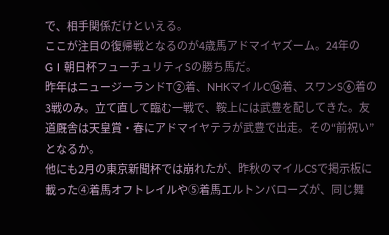で、相手関係だけといえる。
ここが注目の復帰戦となるのが4歳馬アドマイヤズーム。24年のGⅠ朝日杯フューチュリティSの勝ち馬だ。
昨年はニュージーランドT②着、NHKマイルC⑭着、スワンS⑥着の3戦のみ。立て直して臨む一戦で、鞍上には武豊を配してきた。友道厩舎は天皇賞・春にアドマイヤテラが武豊で出走。その“前祝い”となるか。
他にも2月の東京新聞杯では崩れたが、昨秋のマイルCSで掲示板に載った④着馬オフトレイルや⑤着馬エルトンバローズが、同じ舞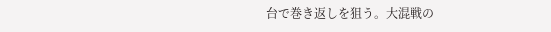台で巻き返しを狙う。大混戦の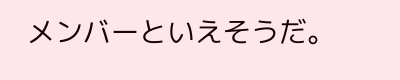メンバーといえそうだ。